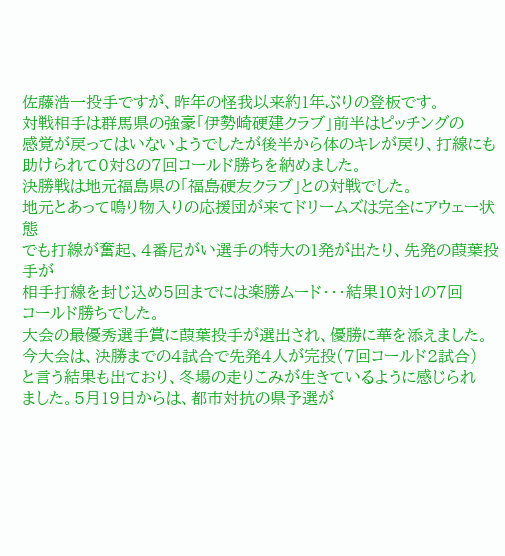佐藤浩一投手ですが、昨年の怪我以来約1年ぶりの登板です。
対戦相手は群馬県の強豪「伊勢崎硬建クラブ」前半はピッチングの
感覚が戻ってはいないようでしたが後半から体のキレが戻り、打線にも
助けられて0対8の7回コールド勝ちを納めました。
決勝戦は地元福島県の「福島硬友クラブ」との対戦でした。
地元とあって鳴り物入りの応援団が来てドリームズは完全にアウェー状態
でも打線が奮起、4番尼がい選手の特大の1発が出たり、先発の葭葉投手が
相手打線を封じ込め5回までには楽勝ムード・・・結果10対1の7回
コールド勝ちでした。
大会の最優秀選手賞に葭葉投手が選出され、優勝に華を添えました。
今大会は、決勝までの4試合で先発4人が完投(7回コールド2試合)
と言う結果も出ており、冬場の走りこみが生きているように感じられ
ました。5月19日からは、都市対抗の県予選が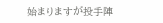始まりますが投手陣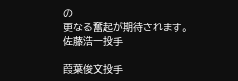の
更なる奮起が期待されます。
佐藤浩一投手

葭葉俊文投手